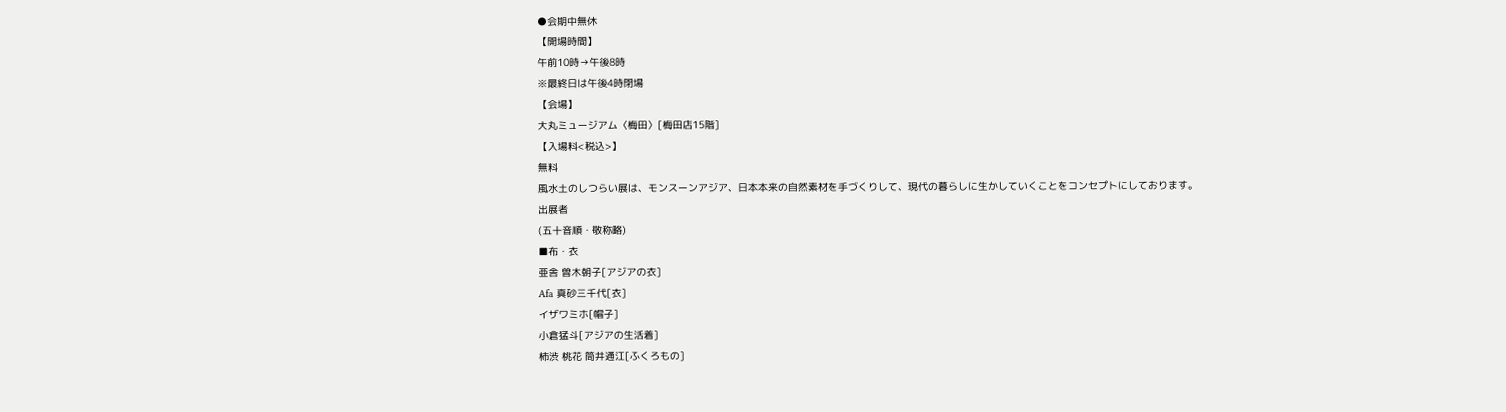●会期中無休
【開場時間】
午前10時→午後8時
※最終日は午後4時閉場
【会場】
大丸ミュージアム〈梅田〉[梅田店15階]
【入場料<税込>】
無料
風水土のしつらい展は、モンスーンアジア、日本本来の自然素材を手づくりして、現代の暮らしに生かしていくことをコンセプトにしております。
出展者
(五十音順・敬称略)
■布・衣
亜舎 曽木朝子[アジアの衣]
Afa 真砂三千代[衣]
イザワミホ[帽子]
小倉猛斗[アジアの生活着]
柿渋 桃花 筒井通江[ふくろもの]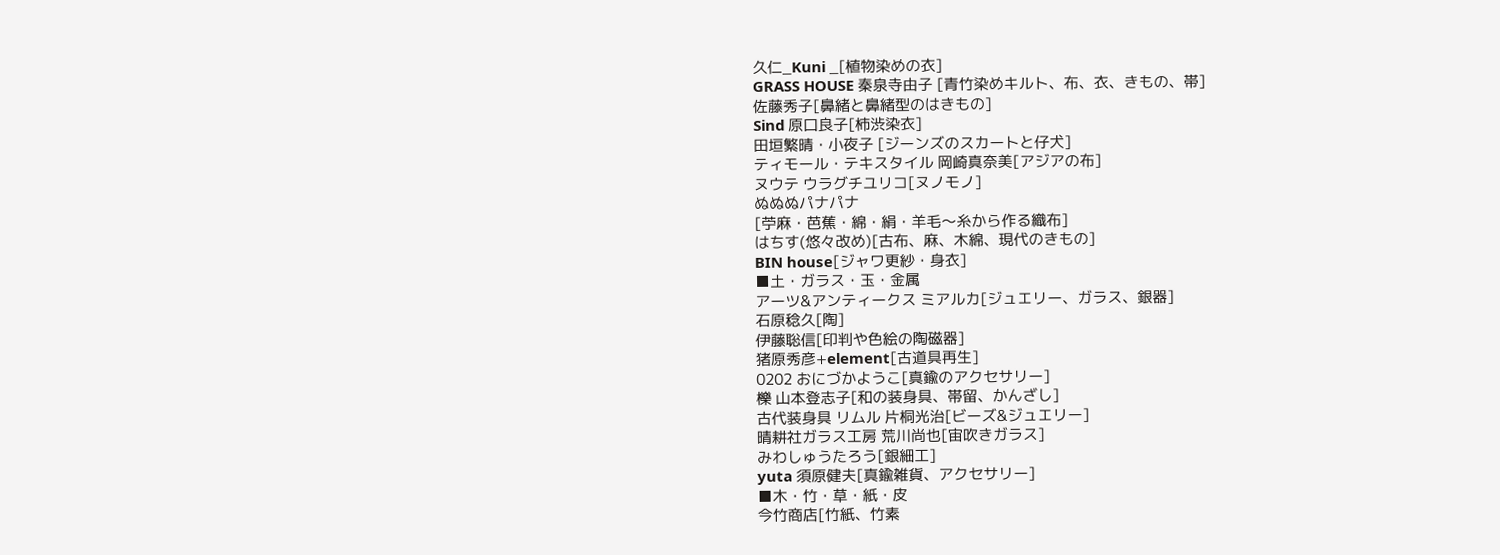久仁_Kuni _[植物染めの衣]
GRASS HOUSE 秦泉寺由子 [青竹染めキルト、布、衣、きもの、帯]
佐藤秀子[鼻緒と鼻緒型のはきもの]
Sind 原口良子[柿渋染衣]
田垣繁晴・小夜子 [ジーンズのスカートと仔犬]
ティモール・テキスタイル 岡崎真奈美[アジアの布]
ヌウテ ウラグチユリコ[ヌノモノ]
ぬぬぬパナパナ
[苧麻・芭蕉・綿・絹・羊毛〜糸から作る織布]
はちす(悠々改め)[古布、麻、木綿、現代のきもの]
BIN house[ジャワ更紗・身衣]
■土・ガラス・玉・金属
アーツ&アンティークス ミアルカ[ジュエリー、ガラス、銀器]
石原稔久[陶]
伊藤聡信[印判や色絵の陶磁器]
猪原秀彦+element[古道具再生]
0202 おにづかようこ[真鍮のアクセサリー]
櫟 山本登志子[和の装身具、帯留、かんざし]
古代装身具 リムル 片桐光治[ビーズ&ジュエリー]
晴耕社ガラス工房 荒川尚也[宙吹きガラス]
みわしゅうたろう[銀細工]
yuta 須原健夫[真鍮雑貨、アクセサリー]
■木・竹・草・紙・皮
今竹商店[竹紙、竹素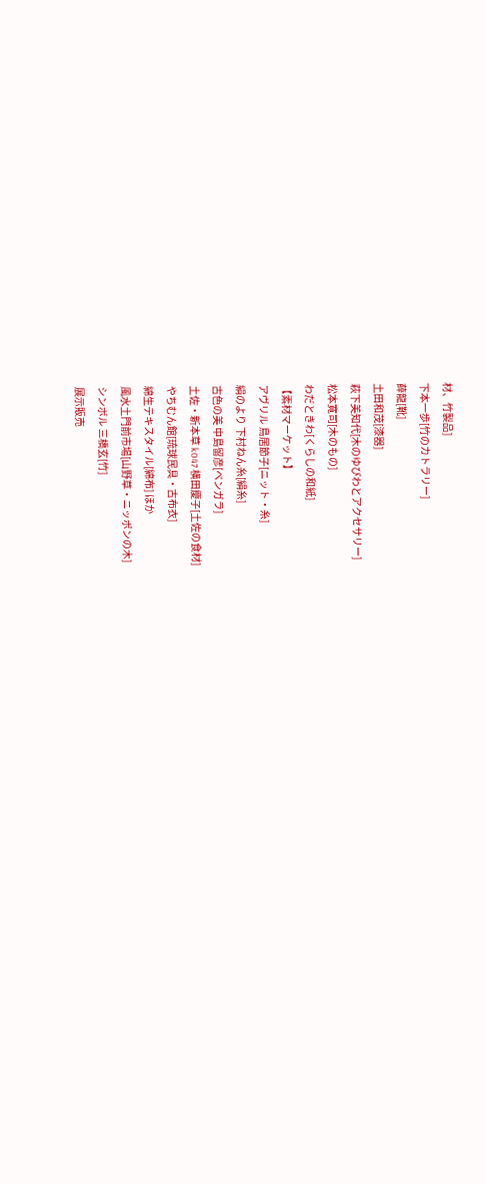材、竹製品]
下本一歩[竹のカトラリー]
薛龍[靴]
土田和茂[漆器]
萩下美知代[木のゆびわとアクセサリー]
松本寛司[木のもの]
わだときわ[くらしの和紙]
【素材マーケット】
アヴリル 鳥居節子[ニット・糸]
絹のより 下村ねん糸[絹糸]
古色の美 中島留彦[ベンガラ]
土佐・新本草 k047 横田慶子[土佐の食材]
やちむん館[琉球民具・古布衣]
綿生テキスタイル[綿布] ほか
風水土門前市場[山野草・ニッポンの木]
シンボル 三橋玄[竹]
展示販売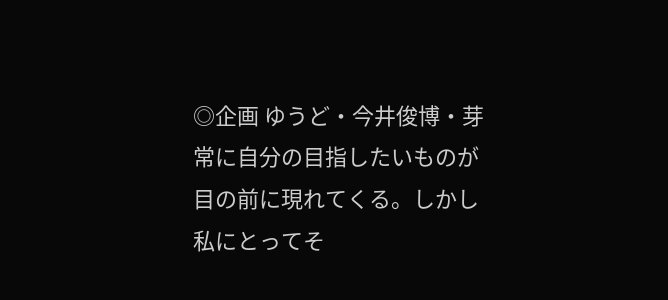◎企画 ゆうど・今井俊博・芽
常に自分の目指したいものが目の前に現れてくる。しかし私にとってそ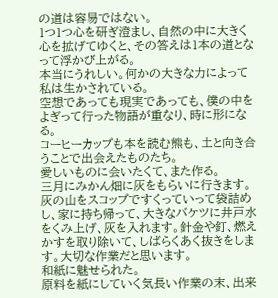の道は容易ではない。
1つ1つ心を研ぎ澄まし、自然の中に大きく心を拡げてゆくと、その答えは1本の道となって浮かび上がる。
本当にうれしい。何かの大きな力によって私は生かされている。
空想であっても現実であっても、僕の中をよぎって行った物語が重なり、時に形になる。
コーヒーカップも本を読む熊も、土と向き合うことで出会えたものたち。
愛しいものに会いたくて、また作る。
三月にみかん畑に灰をもらいに行きます。灰の山をスコップですくっていって袋詰めし、家に持ち帰って、大きなバケツに井戸水をくみ上げ、灰を入れます。針金や釘、燃えかすを取り除いて、しばらくあく抜きをします。大切な作業だと思います。
和紙に魅せられた。
原料を紙にしていく気長い作業の末、出来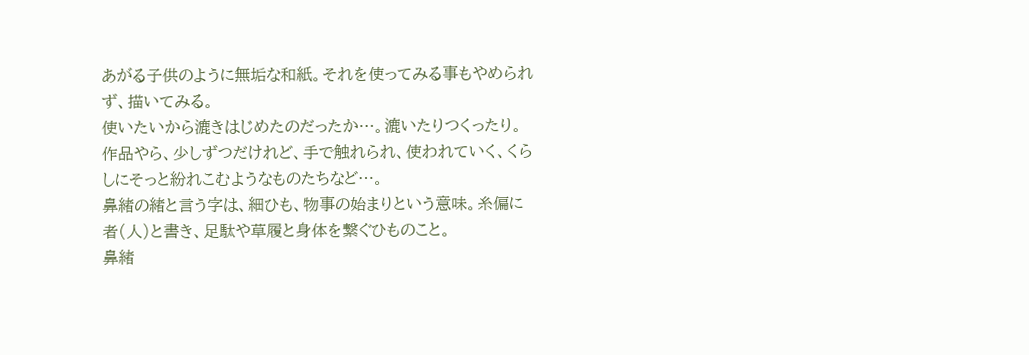あがる子供のように無垢な和紙。それを使ってみる事もやめられず、描いてみる。
使いたいから漉きはじめたのだったか…。漉いたりつくったり。作品やら、少しずつだけれど、手で触れられ、使われていく、くらしにそっと紛れこむようなものたちなど…。
鼻緒の緒と言う字は、細ひも、物事の始まりという意味。糸偏に者(人)と書き、足駄や草履と身体を繋ぐひものこと。
鼻緒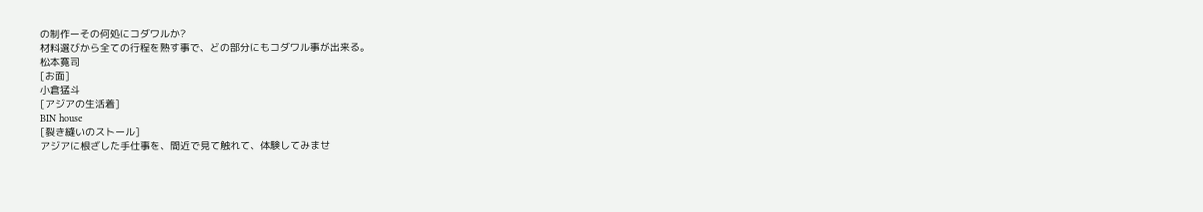の制作ーその何処にコダワルか?
材料選びから全ての行程を熟す事で、どの部分にもコダワル事が出来る。
松本寛司
[お面]
小倉猛斗
[アジアの生活着]
BIN house
[裂き縫いのストール]
アジアに根ざした手仕事を、間近で見て触れて、体験してみませ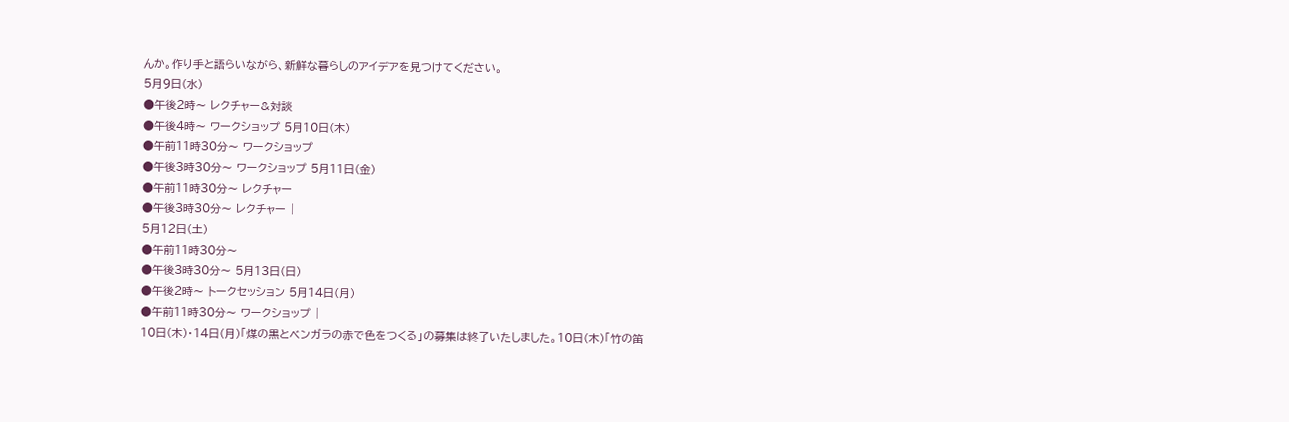んか。作り手と語らいながら、新鮮な暮らしのアイデアを見つけてください。
5月9日(水)
●午後2時〜 レクチャー&対談
●午後4時〜 ワークショップ 5月10日(木)
●午前11時30分〜 ワークショップ
●午後3時30分〜 ワークショップ 5月11日(金)
●午前11時30分〜 レクチャー
●午後3時30分〜 レクチャー |
5月12日(土)
●午前11時30分〜
●午後3時30分〜 5月13日(日)
●午後2時〜 トークセッション 5月14日(月)
●午前11時30分〜 ワークショップ |
10日(木)・14日(月)「煤の黒とベンガラの赤で色をつくる」の募集は終了いたしました。10日(木)「竹の笛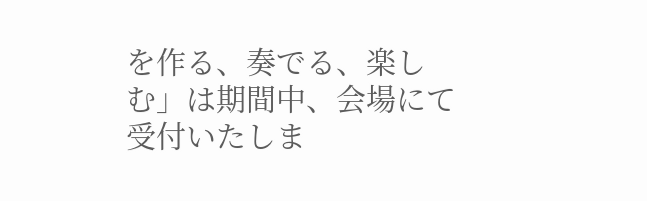を作る、奏でる、楽しむ」は期間中、会場にて受付いたしま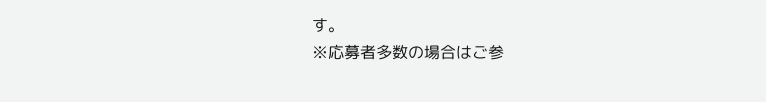す。
※応募者多数の場合はご参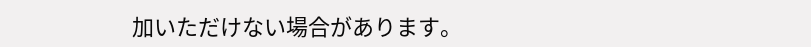加いただけない場合があります。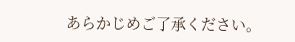あらかじめご了承ください。